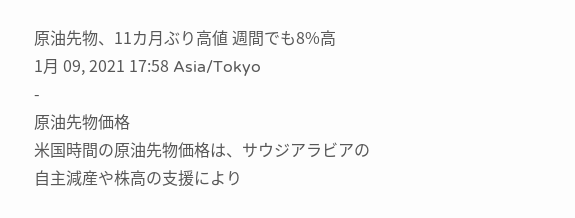原油先物、11カ月ぶり高値 週間でも8%高
1月 09, 2021 17:58 Asia/Tokyo
-
原油先物価格
米国時間の原油先物価格は、サウジアラビアの自主減産や株高の支援により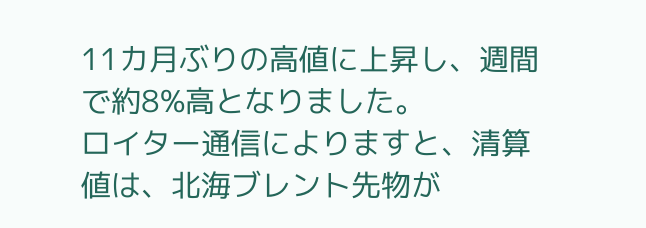11カ月ぶりの高値に上昇し、週間で約8%高となりました。
ロイター通信によりますと、清算値は、北海ブレント先物が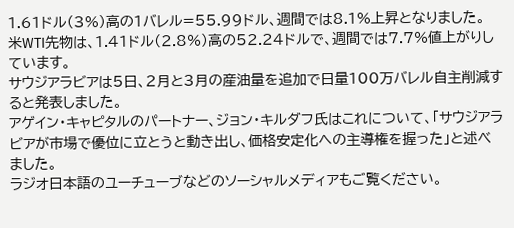1.61ドル(3%)高の1バレル=55.99ドル、週間では8.1%上昇となりました。
米WTI先物は、1.41ドル(2.8%)高の52.24ドルで、週間では7.7%値上がりしています。
サウジアラビアは5日、2月と3月の産油量を追加で日量100万バレル自主削減すると発表しました。
アゲイン・キャピタルのパートナー、ジョン・キルダフ氏はこれについて、「サウジアラビアが市場で優位に立とうと動き出し、価格安定化への主導権を握った」と述べました。
ラジオ日本語のユーチューブなどのソーシャルメディアもご覧ください。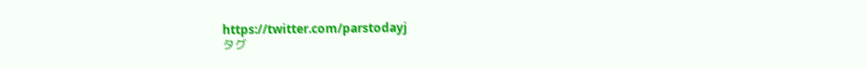https://twitter.com/parstodayj
タグ